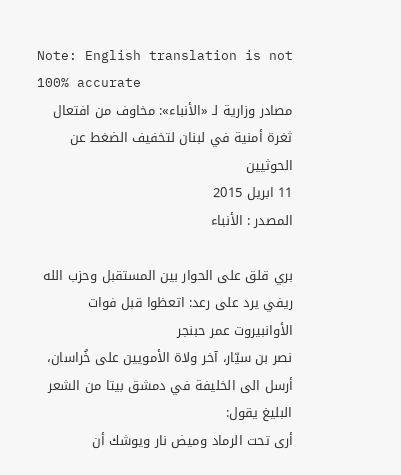Note: English translation is not 100% accurate
مصادر وزارية لـ «الأنباء»: مخاوف من افتعال ثغرة أمنية في لبنان لتخفيف الضغط عن الحوثيين
11 ابريل 2015
المصدر : الأنباء

بري قلق على الحوار بين المستقبل وحزب الله
ريفي يرد على رعد: اتعظوا قبل فوات الأوانبيروت عمر حبنجر
نصر بن سيّار، آخر ولاة الأمويين على خُراسان، أرسل الى الخليفة في دمشق بيتا من الشعر البليغ يقول:
أرى تحت الرماد وميض نار ويوشك أن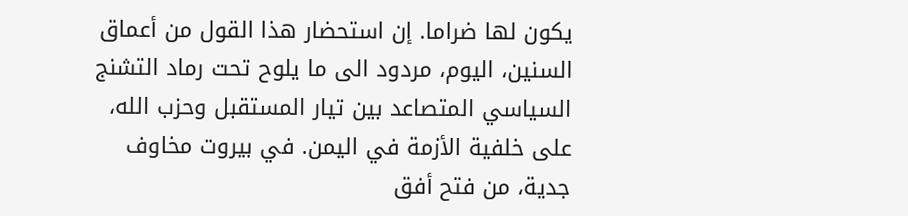يكون لها ضراما. إن استحضار هذا القول من أعماق السنين، اليوم، مردود الى ما يلوح تحت رماد التشنج السياسي المتصاعد بين تيار المستقبل وحزب الله، على خلفية الأزمة في اليمن. في بيروت مخاوف جدية، من فتح أفق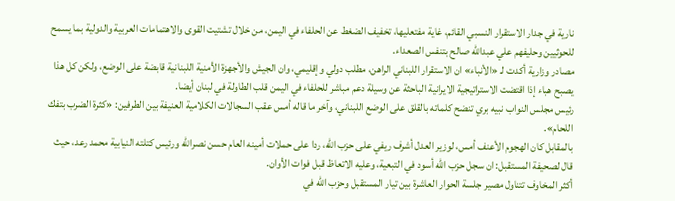نارية في جدار الاستقرار النسبي القائم، غاية مفتعليها، تخفيف الضغط عن الحلفاء في اليمن، من خلال تشتيت القوى والاهتمامات العربية والدولية بما يسمح للحوثيين وحليفهم علي عبدالله صالح بتنفس الصعداء.
مصادر وزارية أكدت لـ «الأنباء» ان الاستقرار اللبناني الراهن، مطلب دولي وإقليمي، وان الجيش والأجهزة الأمنية اللبنانية قابضة على الوضع، ولكن كل هذا يصبح هباء إذا اقتضت الاستراتيجية الايرانية الباحثة عن وسيلة دعم مباشر للحلفاء في اليمن قلب الطاولة في لبنان أيضا.
رئيس مجلس النواب نبيه بري تنضح كلماته بالقلق على الوضع اللبناني، وآخر ما قاله أمس عقب السجالات الكلامية العنيفة بين الطرفين: «كثرة الضرب بتفك اللحام».
بالمقابل كان الهجوم الأعنف أمس، لوزير العدل أشرف ريفي على حزب الله، ردا على حملات أمينه العام حسن نصرالله ورئيس كتلته النيابية محمد رعد، حيث قال لصحيفة المستقبل: ان سجل حزب الله أسود في التبعية، وعليه الاتعاظ قبل فوات الأوان.
أكثر المخاوف تتناول مصير جلسة الحوار العاشرة بين تيار المستقبل وحزب الله في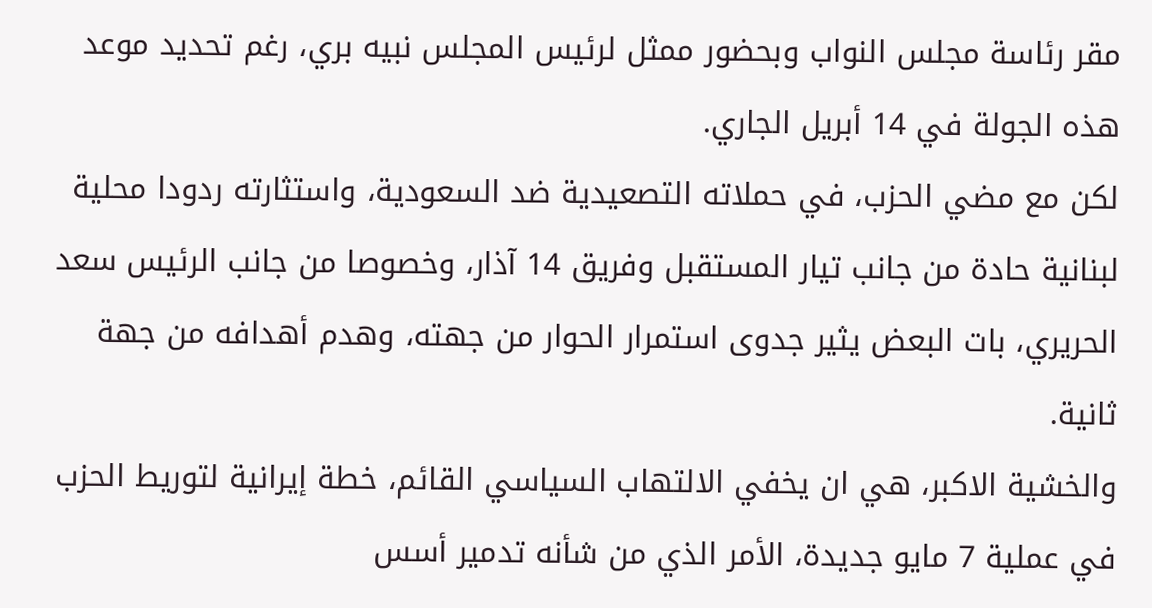مقر رئاسة مجلس النواب وبحضور ممثل لرئيس المجلس نبيه بري، رغم تحديد موعد هذه الجولة في 14 أبريل الجاري.
لكن مع مضي الحزب، في حملاته التصعيدية ضد السعودية، واستثارته ردودا محلية لبنانية حادة من جانب تيار المستقبل وفريق 14 آذار، وخصوصا من جانب الرئيس سعد الحريري، بات البعض يثير جدوى استمرار الحوار من جهته، وهدم أهدافه من جهة ثانية.
والخشية الاكبر، هي ان يخفي الالتهاب السياسي القائم، خطة إيرانية لتوريط الحزب في عملية 7 مايو جديدة، الأمر الذي من شأنه تدمير أسس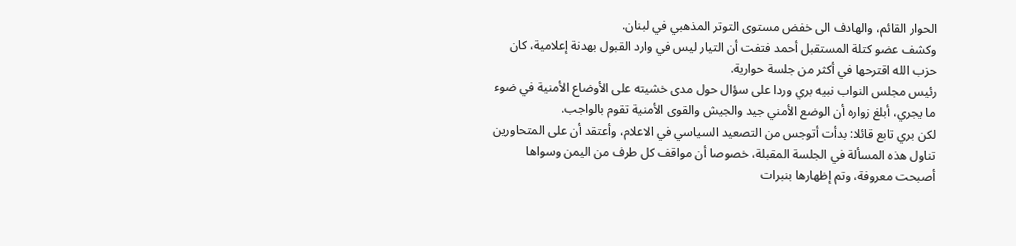الحوار القائم، والهادف الى خفض مستوى التوتر المذهبي في لبنان.
وكشف عضو كتلة المستقبل أحمد فتفت أن التيار ليس في وارد القبول بهدنة إعلامية، كان حزب الله اقترحها في أكثر من جلسة حوارية.
رئيس مجلس النواب نبيه بري وردا على سؤال حول مدى خشيته على الأوضاع الأمنية في ضوء ما يجري، أبلغ زواره أن الوضع الأمني جيد والجيش والقوى الأمنية تقوم بالواجب.
لكن بري تابع قائلا: بدأت أتوجس من التصعيد السياسي في الاعلام، وأعتقد أن على المتحاورين تناول هذه المسألة في الجلسة المقبلة، خصوصا أن مواقف كل طرف من اليمن وسواها أصبحت معروفة، وتم إظهارها بنبرات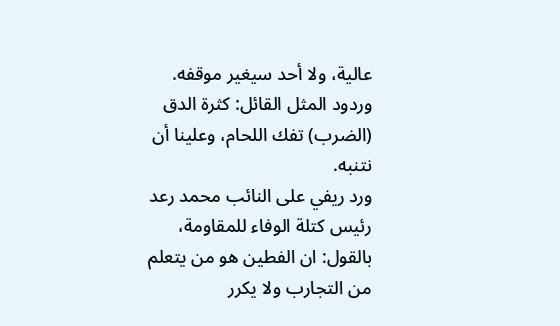عالية، ولا أحد سيغير موقفه. وردود المثل القائل: كثرة الدق (الضرب) تفك اللحام، وعلينا أن نتنبه.
ورد ريفي على النائب محمد رعد رئيس كتلة الوفاء للمقاومة، بالقول: ان الفطين هو من يتعلم من التجارب ولا يكرر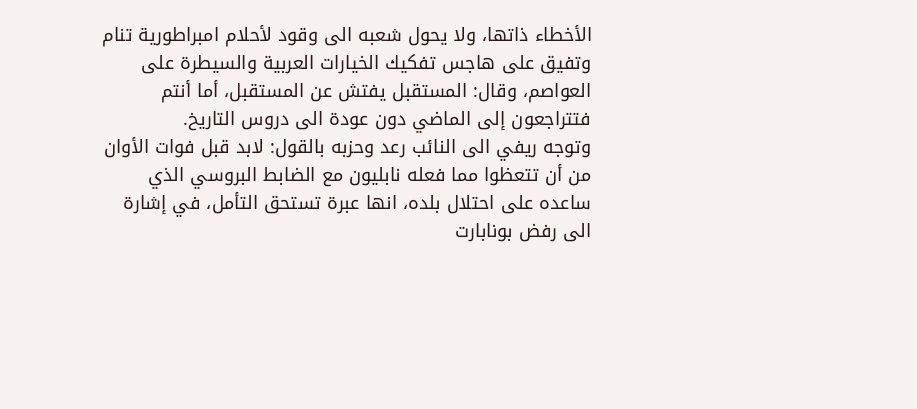الأخطاء ذاتها، ولا يحول شعبه الى وقود لأحلام امبراطورية تنام وتفيق على هاجس تفكيك الخيارات العربية والسيطرة على العواصم، وقال: المستقبل يفتش عن المستقبل، أما أنتم فتتراجعون إلى الماضي دون عودة الى دروس التاريخ.
وتوجه ريفي الى النائب رعد وحزبه بالقول: لابد قبل فوات الأوان من أن تتعظوا مما فعله نابليون مع الضابط البروسي الذي ساعده على احتلال بلده، انها عبرة تستحق التأمل، في إشارة الى رفض بونابارت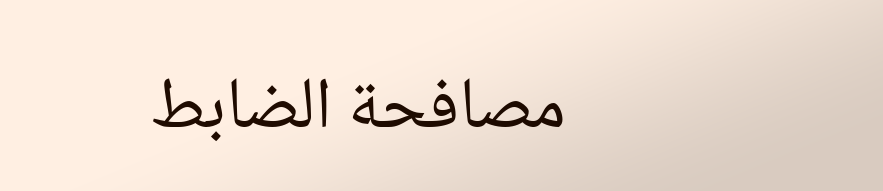مصافحة الضابط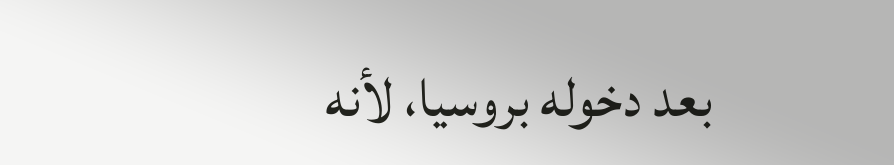بعد دخوله بروسيا، لأنه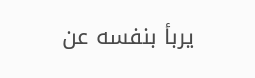يربأ بنفسه عن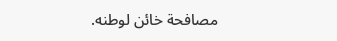مصافحة خائن لوطنه.